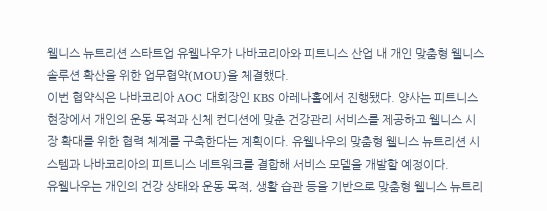웰니스 뉴트리션 스타트업 유웰나우가 나바코리아와 피트니스 산업 내 개인 맞춤형 웰니스 솔루션 확산을 위한 업무협약(MOU)을 체결했다.
이번 협약식은 나바코리아 AOC 대회장인 KBS 아레나홀에서 진행됐다. 양사는 피트니스 현장에서 개인의 운동 목적과 신체 컨디션에 맞춘 건강관리 서비스를 제공하고 웰니스 시장 확대를 위한 협력 체계를 구축한다는 계획이다. 유웰나우의 맞춤형 웰니스 뉴트리션 시스템과 나바코리아의 피트니스 네트워크를 결합해 서비스 모델을 개발할 예정이다.
유웰나우는 개인의 건강 상태와 운동 목적, 생활 습관 등을 기반으로 맞춤형 웰니스 뉴트리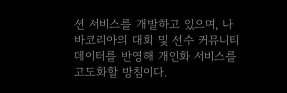션 서비스를 개발하고 있으며, 나바코리아의 대회 및 선수 커뮤니티 데이터를 반영해 개인화 서비스를 고도화할 방침이다.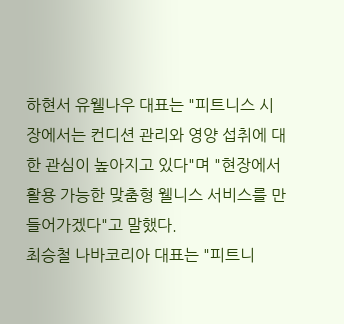하현서 유웰나우 대표는 "피트니스 시장에서는 컨디션 관리와 영양 섭취에 대한 관심이 높아지고 있다"며 "현장에서 활용 가능한 맞춤형 웰니스 서비스를 만들어가겠다"고 말했다.
최승철 나바코리아 대표는 "피트니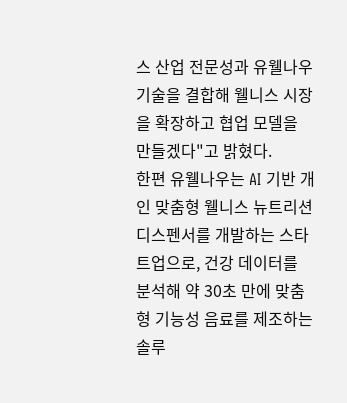스 산업 전문성과 유웰나우 기술을 결합해 웰니스 시장을 확장하고 협업 모델을 만들겠다"고 밝혔다.
한편 유웰나우는 AI 기반 개인 맞춤형 웰니스 뉴트리션 디스펜서를 개발하는 스타트업으로, 건강 데이터를 분석해 약 30초 만에 맞춤형 기능성 음료를 제조하는 솔루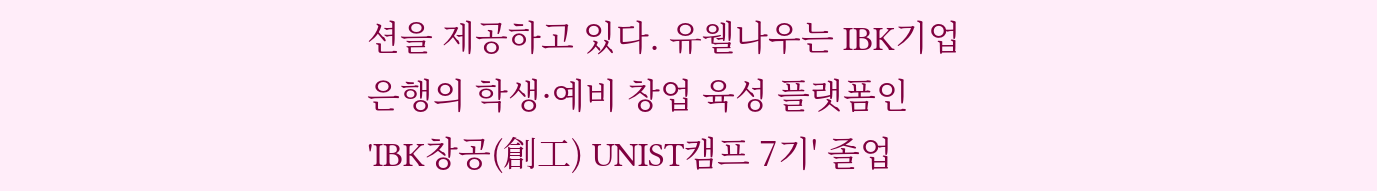션을 제공하고 있다. 유웰나우는 IBK기업은행의 학생·예비 창업 육성 플랫폼인 'IBK창공(創工) UNIST캠프 7기' 졸업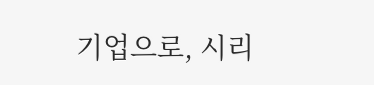기업으로, 시리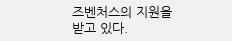즈벤처스의 지원을 받고 있다.